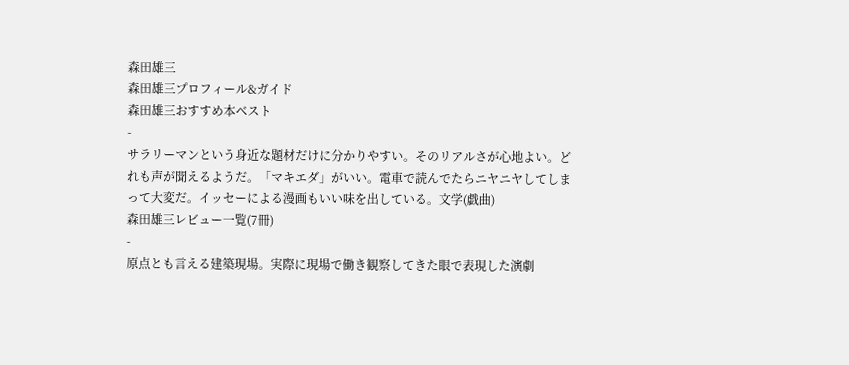森田雄三
森田雄三プロフィール&ガイド
森田雄三おすすめ本ベスト
-
サラリーマンという身近な題材だけに分かりやすい。そのリアルさが心地よい。どれも声が聞えるようだ。「マキエダ」がいい。電車で読んでたらニヤニヤしてしまって大変だ。イッセーによる漫画もいい味を出している。文学(戯曲)
森田雄三レビュー一覧(7冊)
-
原点とも言える建築現場。実際に現場で働き観察してきた眼で表現した演劇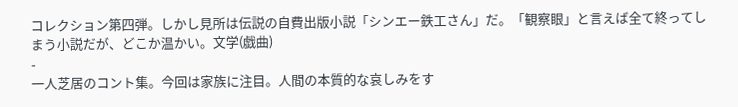コレクション第四弾。しかし見所は伝説の自費出版小説「シンエー鉄工さん」だ。「観察眼」と言えば全て終ってしまう小説だが、どこか温かい。文学(戯曲)
-
一人芝居のコント集。今回は家族に注目。人間の本質的な哀しみをす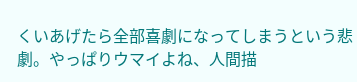くいあげたら全部喜劇になってしまうという悲劇。やっぱりウマイよね、人間描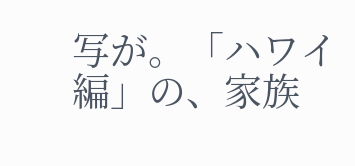写が。「ハワイ編」の、家族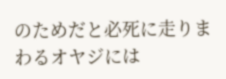のためだと必死に走りまわるオヤジには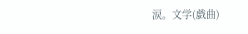涙。文学(戯曲)